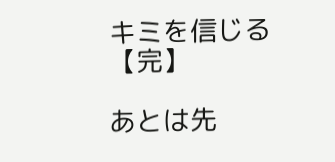キミを信じる【完】

あとは先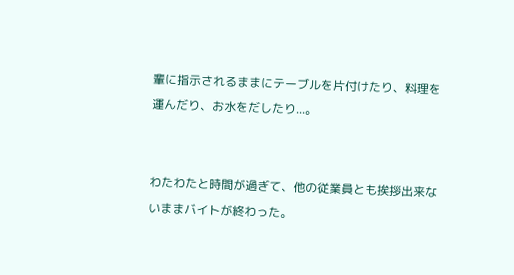輩に指示されるままにテーブルを片付けたり、料理を運んだり、お水をだしたり...。


わたわたと時間が過ぎて、他の従業員とも挨拶出来ないままバイトが終わった。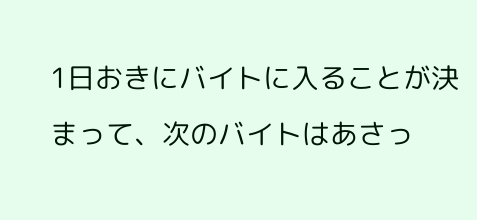1日おきにバイトに入ることが決まって、次のバイトはあさっ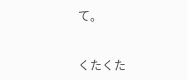て。


くたくた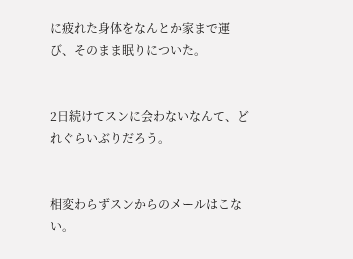に疲れた身体をなんとか家まで運び、そのまま眠りについた。


2日続けてスンに会わないなんて、どれぐらいぶりだろう。


相変わらずスンからのメールはこない。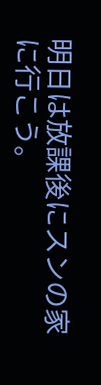明日は放課後にスンの家に行こう。